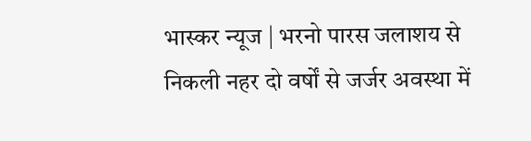भास्कर न्यूज | भरनो पारस जलाशय से निकली नहर दो वर्षों से जर्जर अवस्था में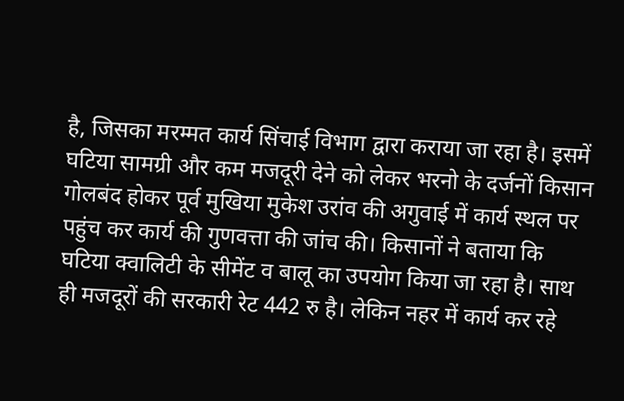है, जिसका मरम्मत कार्य सिंचाई विभाग द्वारा कराया जा रहा है। इसमें घटिया सामग्री और कम मजदूरी देने को लेकर भरनो के दर्जनों किसान गोलबंद होकर पूर्व मुखिया मुकेश उरांव की अगुवाई में कार्य स्थल पर पहुंच कर कार्य की गुणवत्ता की जांच की। किसानों ने बताया कि घटिया क्वालिटी के सीमेंट व बालू का उपयोग किया जा रहा है। साथ ही मजदूरों की सरकारी रेट 442 रु है। लेकिन नहर में कार्य कर रहे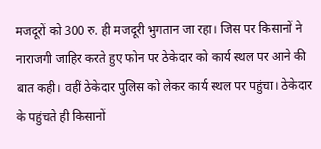मजदूरों को 300 रु. ही मजदूरी भुगतान जा रहा। जिस पर किसानों ने नाराजगी जाहिर करते हुए फोन पर ठेकेदार को कार्य स्थल पर आने की बात कही। वहीं ठेकेदार पुलिस को लेकर कार्य स्थल पर पहुंचा। ठेकेदार के पहुंचते ही किसानों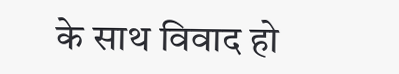के साथ विवाद हो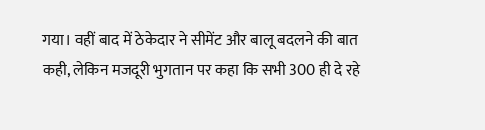गया। वहीं बाद में ठेकेदार ने सीमेंट और बालू बदलने की बात कही, लेकिन मजदूरी भुगतान पर कहा कि सभी 300 ही दे रहे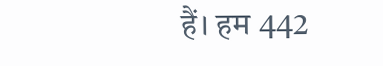हैं। हम 442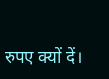रुपए क्यों दें।